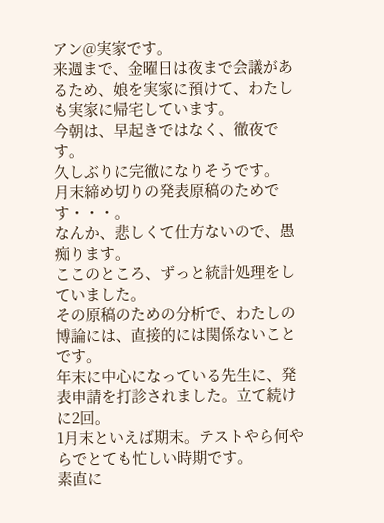アン@実家です。
来週まで、金曜日は夜まで会議があるため、娘を実家に預けて、わたしも実家に帰宅しています。
今朝は、早起きではなく、徹夜です。
久しぶりに完徹になりそうです。
月末締め切りの発表原稿のためです・・・。
なんか、悲しくて仕方ないので、愚痴ります。
ここのところ、ずっと統計処理をしていました。
その原稿のための分析で、わたしの博論には、直接的には関係ないことです。
年末に中心になっている先生に、発表申請を打診されました。立て続けに2回。
1月末といえば期末。テストやら何やらでとても忙しい時期です。
素直に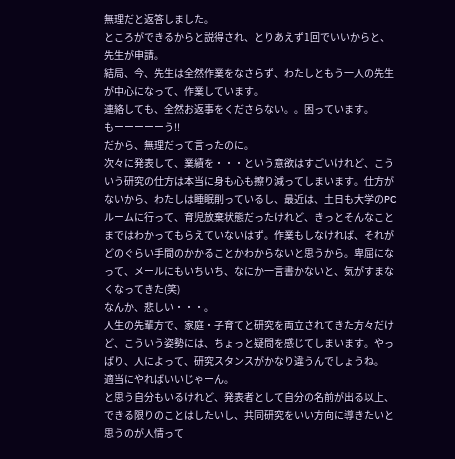無理だと返答しました。
ところができるからと説得され、とりあえず1回でいいからと、先生が申請。
結局、今、先生は全然作業をなさらず、わたしともう一人の先生が中心になって、作業しています。
連絡しても、全然お返事をくださらない。。困っています。
もーーーーーう!!
だから、無理だって言ったのに。
次々に発表して、業績を・・・という意欲はすごいけれど、こういう研究の仕方は本当に身も心も擦り減ってしまいます。仕方がないから、わたしは睡眠削っているし、最近は、土日も大学のPCルームに行って、育児放棄状態だったけれど、きっとそんなことまではわかってもらえていないはず。作業もしなければ、それがどのぐらい手間のかかることかわからないと思うから。卑屈になって、メールにもいちいち、なにか一言書かないと、気がすまなくなってきた(笑)
なんか、悲しい・・・。
人生の先輩方で、家庭・子育てと研究を両立されてきた方々だけど、こういう姿勢には、ちょっと疑問を感じてしまいます。やっぱり、人によって、研究スタンスがかなり違うんでしょうね。
適当にやればいいじゃーん。
と思う自分もいるけれど、発表者として自分の名前が出る以上、できる限りのことはしたいし、共同研究をいい方向に導きたいと思うのが人情って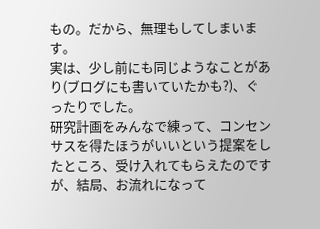もの。だから、無理もしてしまいます。
実は、少し前にも同じようなことがあり(ブログにも書いていたかも?)、ぐったりでした。
研究計画をみんなで練って、コンセンサスを得たほうがいいという提案をしたところ、受け入れてもらえたのですが、結局、お流れになって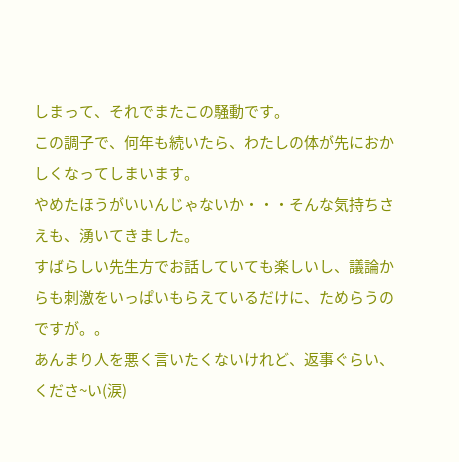しまって、それでまたこの騒動です。
この調子で、何年も続いたら、わたしの体が先におかしくなってしまいます。
やめたほうがいいんじゃないか・・・そんな気持ちさえも、湧いてきました。
すばらしい先生方でお話していても楽しいし、議論からも刺激をいっぱいもらえているだけに、ためらうのですが。。
あんまり人を悪く言いたくないけれど、返事ぐらい、くださ~い(涙)